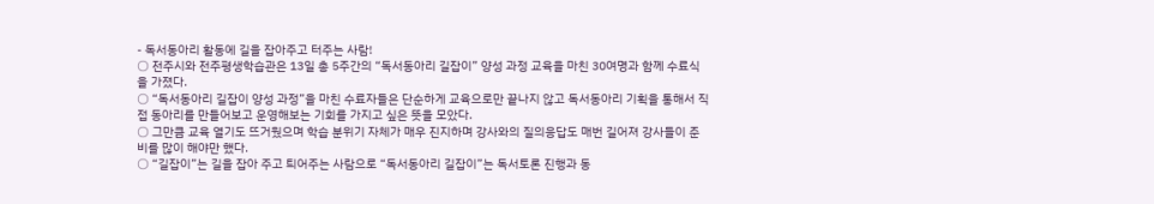- 독서동아리 활동에 길을 잡아주고 터주는 사람!
○ 전주시와 전주평생학습관은 13일 총 5주간의 “독서동아리 길잡이” 양성 과정 교육을 마친 30여명과 함께 수료식을 가졌다.
○ “독서동아리 길잡이 양성 과정”을 마친 수료자들은 단순하게 교육으로만 끝나지 않고 독서동아리 기획을 통해서 직접 동아리를 만들어보고 운영해보는 기회를 가지고 싶은 뜻을 모았다.
○ 그만큼 교육 열기도 뜨거웠으며 학습 분위기 자체가 매우 진지하며 강사와의 질의응답도 매번 길어져 강사들이 준비를 많이 해야만 했다.
○ “길잡이”는 길을 잡아 주고 틔어주는 사람으로 “독서동아리 길잡이”는 독서토론 진행과 동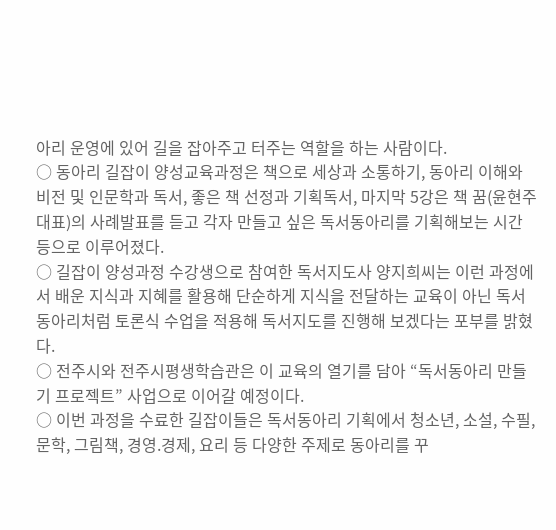아리 운영에 있어 길을 잡아주고 터주는 역할을 하는 사람이다.
○ 동아리 길잡이 양성교육과정은 책으로 세상과 소통하기, 동아리 이해와 비전 및 인문학과 독서, 좋은 책 선정과 기획독서, 마지막 5강은 책 꿈(윤현주 대표)의 사례발표를 듣고 각자 만들고 싶은 독서동아리를 기획해보는 시간 등으로 이루어졌다.
○ 길잡이 양성과정 수강생으로 참여한 독서지도사 양지희씨는 이런 과정에서 배운 지식과 지혜를 활용해 단순하게 지식을 전달하는 교육이 아닌 독서동아리처럼 토론식 수업을 적용해 독서지도를 진행해 보겠다는 포부를 밝혔다.
○ 전주시와 전주시평생학습관은 이 교육의 열기를 담아 “독서동아리 만들기 프로젝트” 사업으로 이어갈 예정이다.
○ 이번 과정을 수료한 길잡이들은 독서동아리 기획에서 청소년, 소설, 수필, 문학, 그림책, 경영.경제, 요리 등 다양한 주제로 동아리를 꾸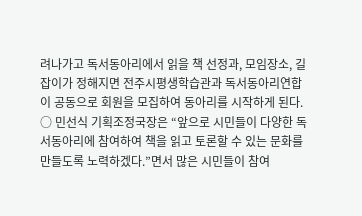려나가고 독서동아리에서 읽을 책 선정과, 모임장소, 길잡이가 정해지면 전주시평생학습관과 독서동아리연합이 공동으로 회원을 모집하여 동아리를 시작하게 된다.
○ 민선식 기획조정국장은 “앞으로 시민들이 다양한 독서동아리에 참여하여 책을 읽고 토론할 수 있는 문화를 만들도록 노력하겠다.”면서 많은 시민들이 참여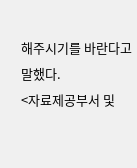해주시기를 바란다고 말했다.
<자료제공부서 및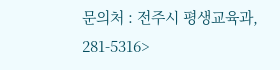문의처 : 전주시 평생교육과, 281-5316>